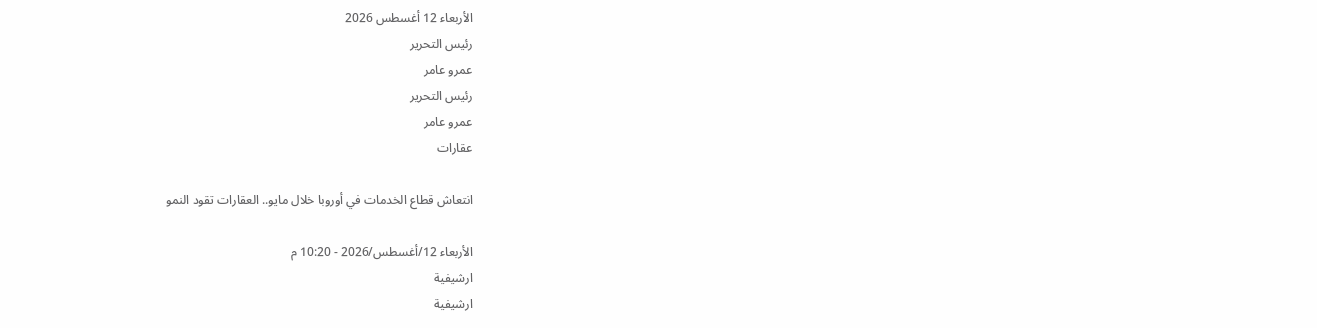الأربعاء 12 أغسطس 2026
رئيس التحرير
عمرو عامر
رئيس التحرير
عمرو عامر
عقارات

انتعاش قطاع الخدمات في أوروبا خلال مايو.. العقارات تقود النمو

الأربعاء 12/أغسطس/2026 - 10:20 م
ارشيفية
ارشيفية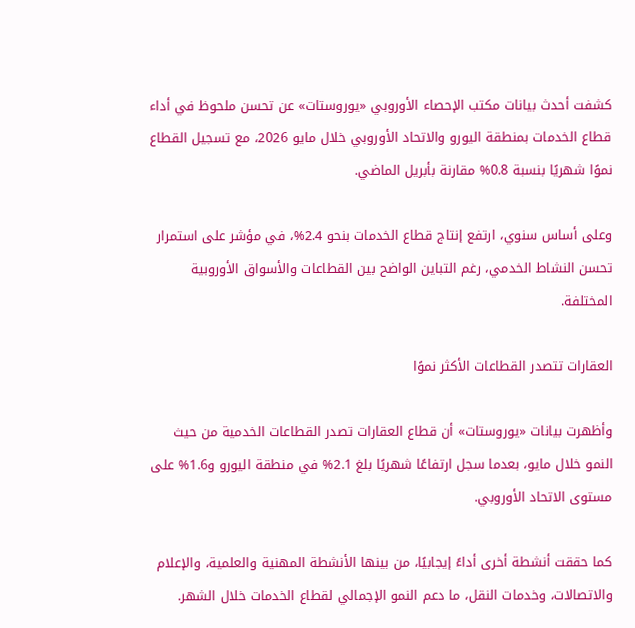كشفت أحدث بيانات مكتب الإحصاء الأوروبي «يوروستات» عن تحسن ملحوظ في أداء قطاع الخدمات بمنطقة اليورو والاتحاد الأوروبي خلال مايو 2026، مع تسجيل القطاع نموًا شهريًا بنسبة 0.8% مقارنة بأبريل الماضي.

وعلى أساس سنوي، ارتفع إنتاج قطاع الخدمات بنحو 2.4%، في مؤشر على استمرار تحسن النشاط الخدمي، رغم التباين الواضح بين القطاعات والأسواق الأوروبية المختلفة.

العقارات تتصدر القطاعات الأكثر نموًا

وأظهرت بيانات «يوروستات» أن قطاع العقارات تصدر القطاعات الخدمية من حيث النمو خلال مايو، بعدما سجل ارتفاعًا شهريًا بلغ 2.1% في منطقة اليورو و1.6% على مستوى الاتحاد الأوروبي.

كما حققت أنشطة أخرى أداءً إيجابيًا، من بينها الأنشطة المهنية والعلمية، والإعلام والاتصالات، وخدمات النقل، ما دعم النمو الإجمالي لقطاع الخدمات خلال الشهر.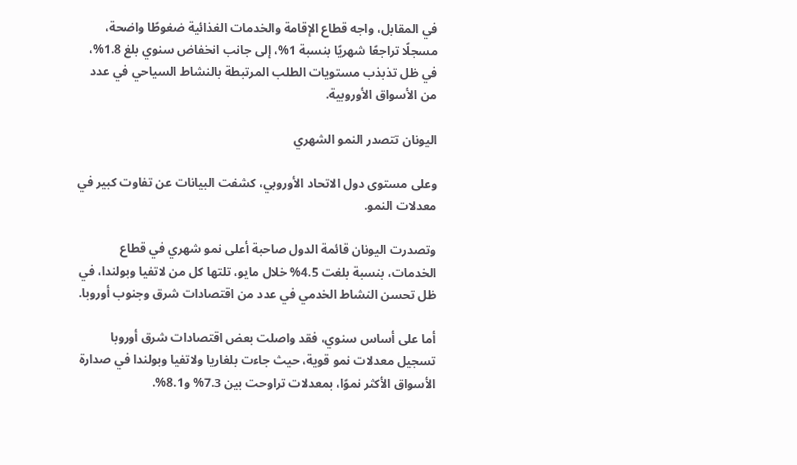في المقابل، واجه قطاع الإقامة والخدمات الغذائية ضغوطًا واضحة، مسجلًا تراجعًا شهريًا بنسبة 1%، إلى جانب انخفاض سنوي بلغ 1.8%، في ظل تذبذب مستويات الطلب المرتبطة بالنشاط السياحي في عدد من الأسواق الأوروبية.

اليونان تتصدر النمو الشهري

وعلى مستوى دول الاتحاد الأوروبي، كشفت البيانات عن تفاوت كبير في معدلات النمو.

وتصدرت اليونان قائمة الدول صاحبة أعلى نمو شهري في قطاع الخدمات، بنسبة بلغت 4.5% خلال مايو، تلتها كل من لاتفيا وبولندا، في ظل تحسن النشاط الخدمي في عدد من اقتصادات شرق وجنوب أوروبا.

أما على أساس سنوي، فقد واصلت بعض اقتصادات شرق أوروبا تسجيل معدلات نمو قوية، حيث جاءت بلغاريا ولاتفيا وبولندا في صدارة الأسواق الأكثر نموًا، بمعدلات تراوحت بين 7.3% و8.1%.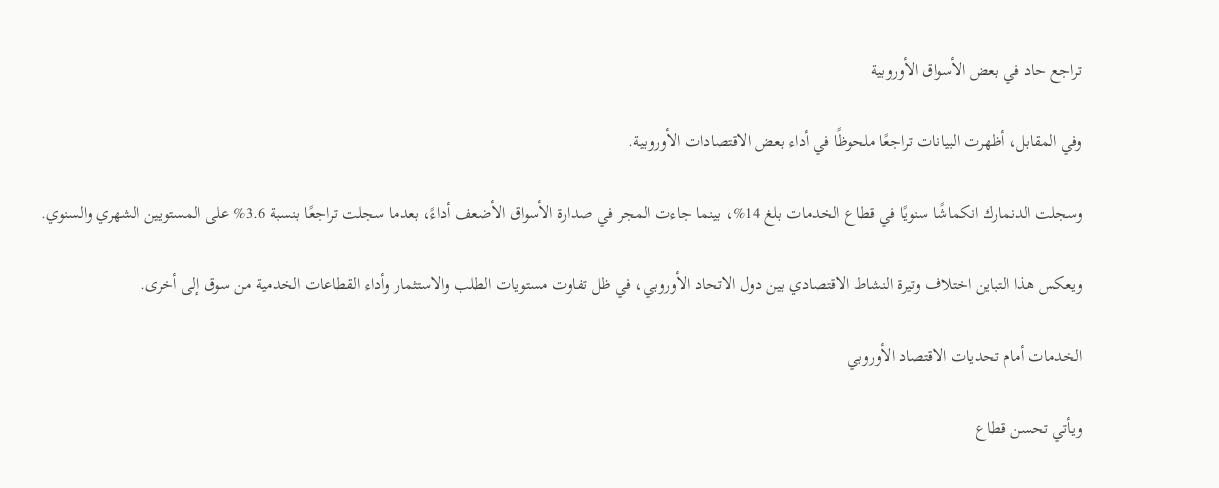تراجع حاد في بعض الأسواق الأوروبية

وفي المقابل، أظهرت البيانات تراجعًا ملحوظًا في أداء بعض الاقتصادات الأوروبية.

وسجلت الدنمارك انكماشًا سنويًا في قطاع الخدمات بلغ 14%، بينما جاءت المجر في صدارة الأسواق الأضعف أداءً، بعدما سجلت تراجعًا بنسبة 3.6% على المستويين الشهري والسنوي.

ويعكس هذا التباين اختلاف وتيرة النشاط الاقتصادي بين دول الاتحاد الأوروبي، في ظل تفاوت مستويات الطلب والاستثمار وأداء القطاعات الخدمية من سوق إلى أخرى.

الخدمات أمام تحديات الاقتصاد الأوروبي

ويأتي تحسن قطاع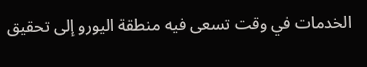الخدمات في وقت تسعى فيه منطقة اليورو إلى تحقيق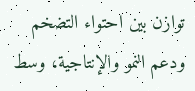توازن بين احتواء التضخم ودعم النمو والإنتاجية، وسط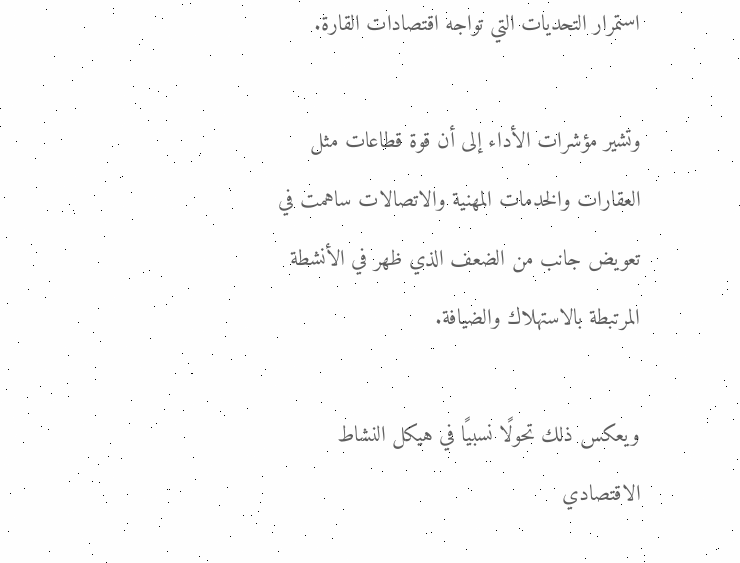استمرار التحديات التي تواجه اقتصادات القارة.

وتشير مؤشرات الأداء إلى أن قوة قطاعات مثل العقارات والخدمات المهنية والاتصالات ساهمت في تعويض جانب من الضعف الذي ظهر في الأنشطة المرتبطة بالاستهلاك والضيافة.

ويعكس ذلك تحولًا نسبيًا في هيكل النشاط الاقتصادي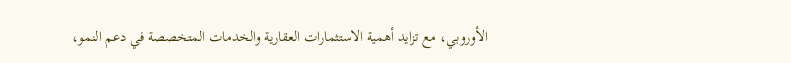الأوروبي، مع تزايد أهمية الاستثمارات العقارية والخدمات المتخصصة في دعم النمو،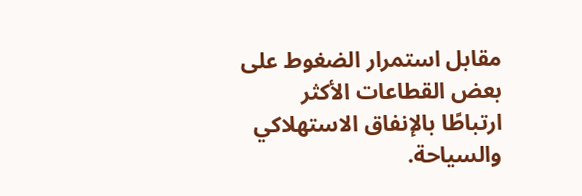مقابل استمرار الضغوط على بعض القطاعات الأكثر ارتباطًا بالإنفاق الاستهلاكي والسياحة.